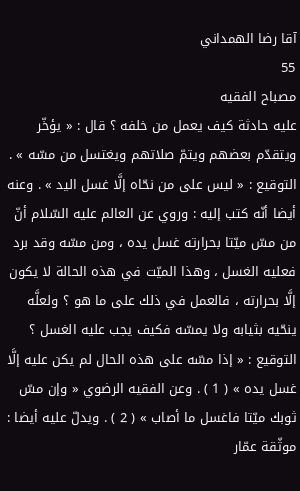آقا رضا الهمداني
55
مصباح الفقيه
عليه حادثة كيف يعمل من خلفه ؟ قال : « يؤخّر ويتقدّم بعضهم ويتمّ صلاتهم ويغتسل من مسّه » . التوقيع : « ليس على من نحّاه إلَّا غسل اليد » . وعنه أيضا أنّه كتب إليه : وروي عن العالم عليه السّلام أنّ من مسّ ميّتا بحرارته غسل يده ، ومن مسّه وقد برد فعليه الغسل ، وهذا الميّت في هذه الحالة لا يكون إلَّا بحرارته ، فالعمل في ذلك على ما هو ؟ ولعلَّه ينحّيه بثيابه ولا يمسّه فكيف يجب عليه الغسل ؟ التوقيع : « إذا مسّه على هذه الحال لم يكن عليه إلَّا غسل يده » ( 1 ) . وعن الفقيه الرضوي « وإن مسّ ثوبك ميّتا فاغسل ما أصاب » ( 2 ) . ويدلّ عليه أيضا : موثّقة عمّار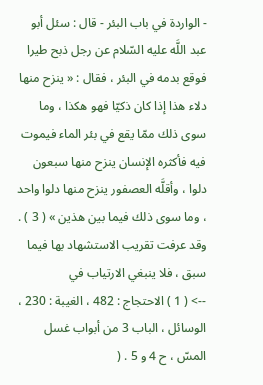- الواردة في باب البئر - قال : سئل أبو عبد اللَّه عليه السّلام عن رجل ذبح طيرا فوقع بدمه في البئر ، فقال : « ينزح منها دلاء هذا إذا كان ذكيّا فهو هكذا ، وما سوى ذلك ممّا يقع في بئر الماء فيموت فيه فأكثره الإنسان ينزح منها سبعون دلوا ، وأقلَّه العصفور ينزح منها دلوا واحد ، وما سوى ذلك فيما بين هذين » ( 3 ) . وقد عرفت تقريب الاستشهاد بها فيما سبق ، فلا ينبغي الارتياب في
--> ( 1 ) الاحتجاج : 482 ، الغيبة : 230 ، الوسائل ، الباب 3 من أبواب غسل المسّ ، ح 4 و 5 . (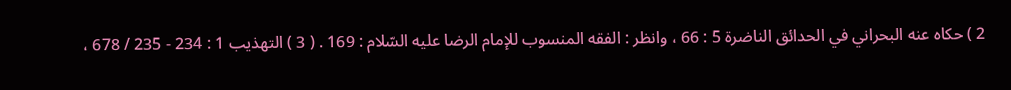2 ) حكاه عنه البحراني في الحدائق الناضرة 5 : 66 ، وانظر : الفقه المنسوب للإمام الرضا عليه السّلام : 169 . ( 3 ) التهذيب 1 : 234 - 235 / 678 ،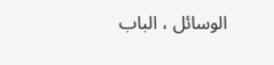الوسائل ، الباب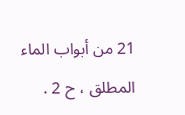21 من أبواب الماء المطلق ، ح 2 .